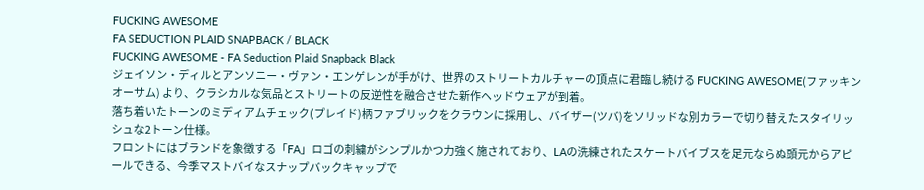FUCKING AWESOME
FA SEDUCTION PLAID SNAPBACK / BLACK
FUCKING AWESOME - FA Seduction Plaid Snapback Black
ジェイソン・ディルとアンソニー・ヴァン・エンゲレンが手がけ、世界のストリートカルチャーの頂点に君臨し続ける FUCKING AWESOME(ファッキン オーサム) より、クラシカルな気品とストリートの反逆性を融合させた新作ヘッドウェアが到着。
落ち着いたトーンのミディアムチェック(プレイド)柄ファブリックをクラウンに採用し、バイザー(ツバ)をソリッドな別カラーで切り替えたスタイリッシュな2トーン仕様。
フロントにはブランドを象徴する「FA」ロゴの刺繍がシンプルかつ力強く施されており、LAの洗練されたスケートバイブスを足元ならぬ頭元からアピールできる、今季マストバイなスナップバックキャップで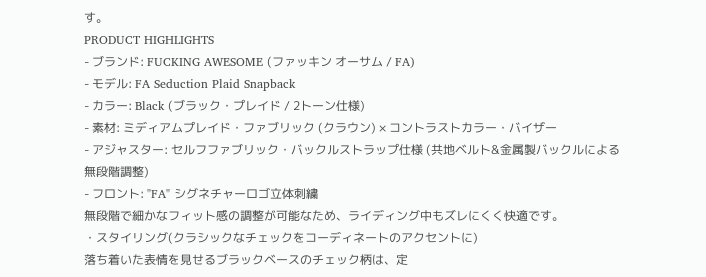す。
PRODUCT HIGHLIGHTS
- ブランド: FUCKING AWESOME (ファッキン オーサム / FA)
- モデル: FA Seduction Plaid Snapback
- カラー: Black (ブラック・プレイド / 2トーン仕様)
- 素材: ミディアムプレイド・ファブリック (クラウン) × コントラストカラー・バイザー
- アジャスター: セルフファブリック・バックルストラップ仕様 (共地ベルト&金属製バックルによる無段階調整)
- フロント: "FA" シグネチャーロゴ立体刺繍
無段階で細かなフィット感の調整が可能なため、ライディング中もズレにくく快適です。
・スタイリング(クラシックなチェックをコーディネートのアクセントに)
落ち着いた表情を見せるブラックベースのチェック柄は、定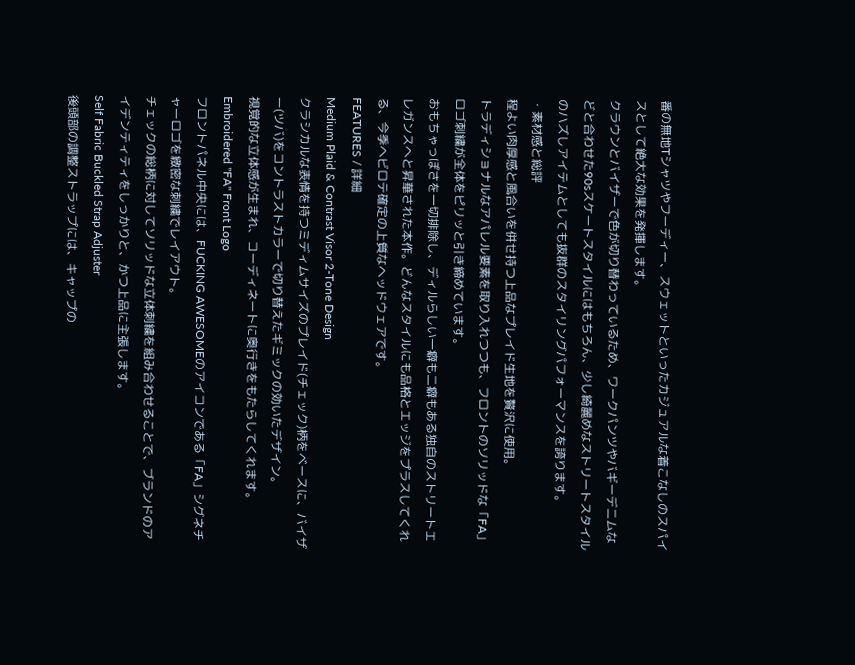番の無地Tシャツやフーディー、スウェットといったカジュアルな着こなしのスパイスとして絶大な効果を発揮します。
クラウンとバイザーで色が切り替わっているため、ワークパンツやバギーデニムなどと合わせた90sスケートスタイルにはもちろん、少し綺麗めなストリートスタイルのハズしアイテムとしても抜群のスタイリングパフォーマンスを誇ります。
・素材感と総評
程よい肉厚感と風合いを併せ持つ上品なプレイド生地を贅沢に使用。
トラディショナルなアパレル要素を取り入れつつも、フロントのソリッドな「FA」ロゴ刺繍が全体をピリッと引き締めています。
おもちゃっぽさを一切排除し、ディルらしい一癖も二癖もある独自のストリートエレガンスへと昇華された本作。どんなスタイルにも品格とエッジをプラスしてくれる、今季ヘビロテ確定の上質なヘッドウェアです。
FEATURES / 詳細
Medium Plaid & Contrast Visor 2-Tone Design
クラシカルな表情を持つミディムサイズのプレイド(チェック)柄をベースに、バイザー(ツバ)をコントラストカラーで切り替えたギミックの効いたデザイン。
視覚的な立体感が生まれ、コーディネートに奥行きをもたらしてくれます。
Embroidered "FA" Front Logo
フロントパネル中央には、FUCKING AWESOMEのアイコンである「FA」シグネチャーロゴを緻密な刺繍でレイアウト。
チェックの総柄に対してソリッドな立体刺繍を組み合わせることで、ブランドのアイデンティティをしっかりと、かつ上品に主張します。
Self Fabric Buckled Strap Adjuster
後頭部の調整ストラップには、キャップの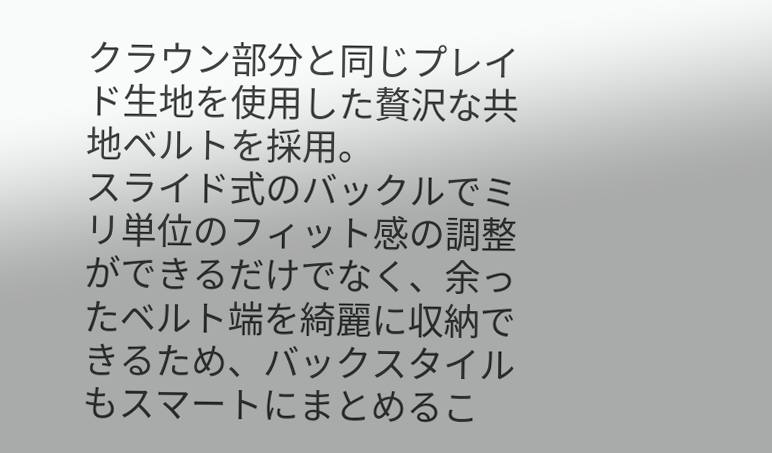クラウン部分と同じプレイド生地を使用した贅沢な共地ベルトを採用。
スライド式のバックルでミリ単位のフィット感の調整ができるだけでなく、余ったベルト端を綺麗に収納できるため、バックスタイルもスマートにまとめるこ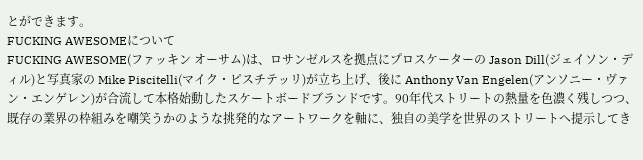とができます。
FUCKING AWESOMEについて
FUCKING AWESOME(ファッキン オーサム)は、ロサンゼルスを拠点にプロスケーターの Jason Dill(ジェイソン・ディル)と写真家の Mike Piscitelli(マイク・ピスチテッリ)が立ち上げ、後に Anthony Van Engelen(アンソニー・ヴァン・エンゲレン)が合流して本格始動したスケートボードブランドです。90年代ストリートの熱量を色濃く残しつつ、既存の業界の枠組みを嘲笑うかのような挑発的なアートワークを軸に、独自の美学を世界のストリートへ提示してき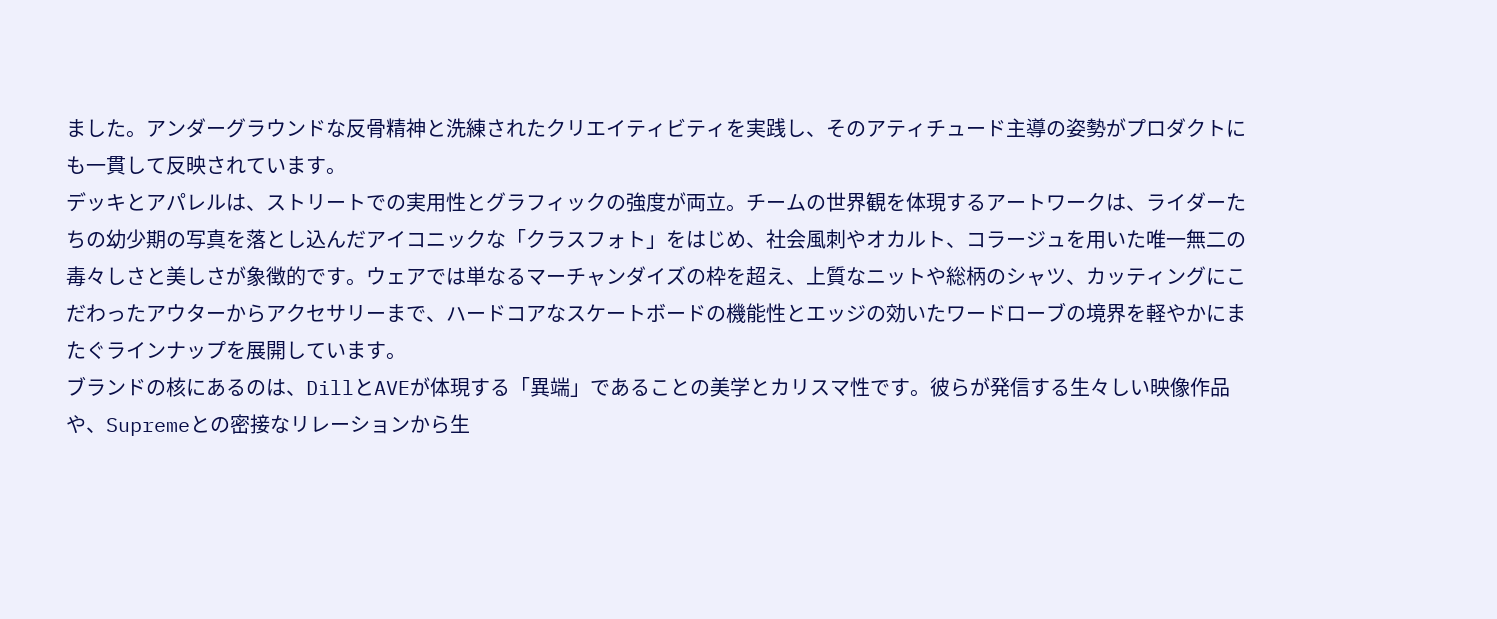ました。アンダーグラウンドな反骨精神と洗練されたクリエイティビティを実践し、そのアティチュード主導の姿勢がプロダクトにも一貫して反映されています。
デッキとアパレルは、ストリートでの実用性とグラフィックの強度が両立。チームの世界観を体現するアートワークは、ライダーたちの幼少期の写真を落とし込んだアイコニックな「クラスフォト」をはじめ、社会風刺やオカルト、コラージュを用いた唯一無二の毒々しさと美しさが象徴的です。ウェアでは単なるマーチャンダイズの枠を超え、上質なニットや総柄のシャツ、カッティングにこだわったアウターからアクセサリーまで、ハードコアなスケートボードの機能性とエッジの効いたワードローブの境界を軽やかにまたぐラインナップを展開しています。
ブランドの核にあるのは、DillとAVEが体現する「異端」であることの美学とカリスマ性です。彼らが発信する生々しい映像作品や、Supremeとの密接なリレーションから生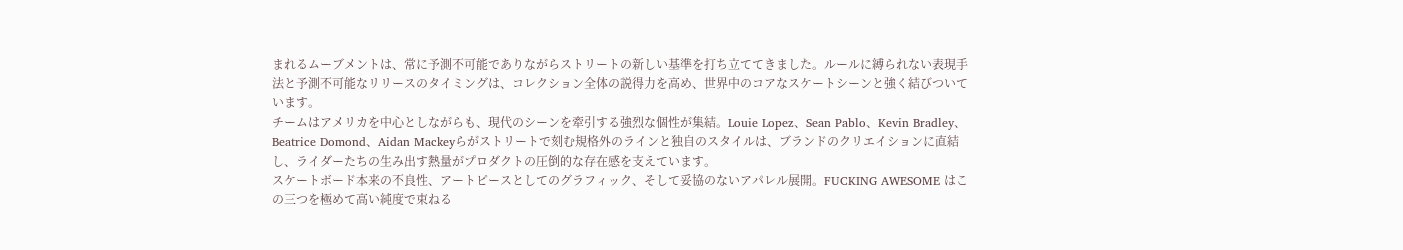まれるムーブメントは、常に予測不可能でありながらストリートの新しい基準を打ち立ててきました。ルールに縛られない表現手法と予測不可能なリリースのタイミングは、コレクション全体の説得力を高め、世界中のコアなスケートシーンと強く結びついています。
チームはアメリカを中心としながらも、現代のシーンを牽引する強烈な個性が集結。Louie Lopez、Sean Pablo、Kevin Bradley、Beatrice Domond、Aidan Mackeyらがストリートで刻む規格外のラインと独自のスタイルは、ブランドのクリエイションに直結し、ライダーたちの生み出す熱量がプロダクトの圧倒的な存在感を支えています。
スケートボード本来の不良性、アートピースとしてのグラフィック、そして妥協のないアパレル展開。FUCKING AWESOME はこの三つを極めて高い純度で束ねる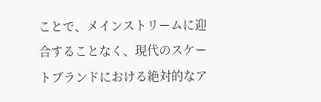ことで、メインストリームに迎合することなく、現代のスケートブランドにおける絶対的なア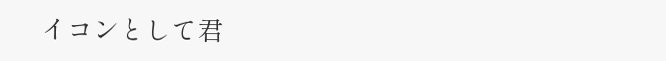イコンとして君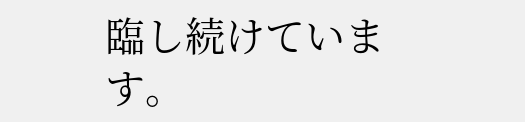臨し続けています。